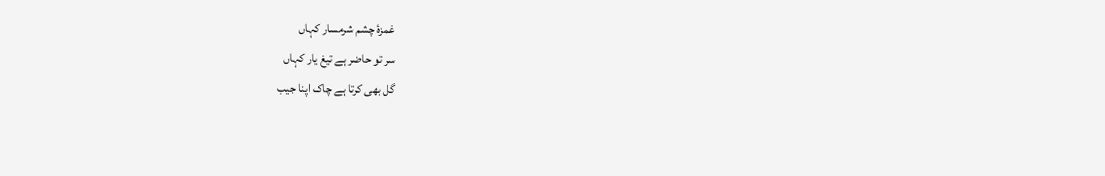غمزۂ چشم شرمسار کہاں
سر تو حاضر ہے تیغ یار کہاں
گل بھی کرتا ہے چاک اپنا جیب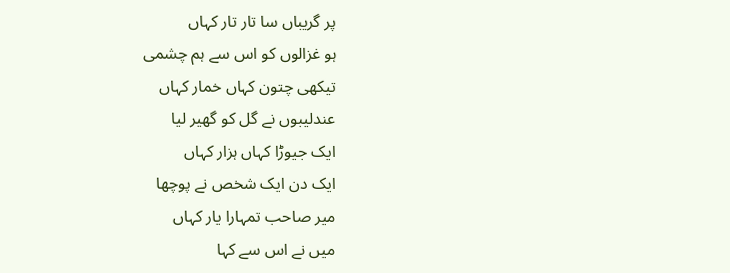پر گریباں سا تار تار کہاں
ہو غزالوں کو اس سے ہم چشمی
تیکھی چتون کہاں خمار کہاں
عندلیبوں نے گل کو گھیر لیا
ایک جیوڑا کہاں ہزار کہاں
ایک دن ایک شخص نے پوچھا
میر صاحب تمہارا یار کہاں
میں نے اس سے کہا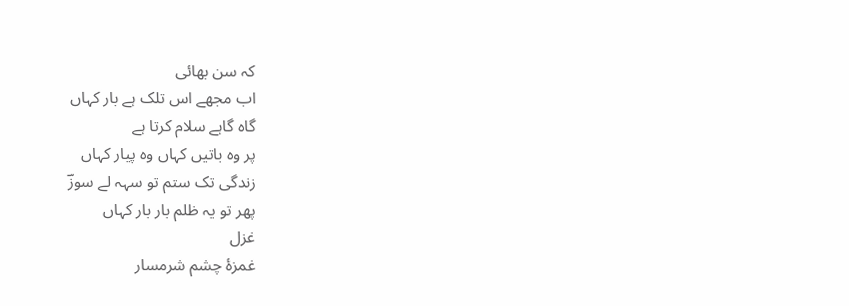کہ سن بھائی
اب مجھے اس تلک ہے بار کہاں
گاہ گاہے سلام کرتا ہے
پر وہ باتیں کہاں وہ پیار کہاں
زندگی تک ستم تو سہہ لے سوزؔ
پھر تو یہ ظلم بار بار کہاں
غزل
غمزۂ چشم شرمسار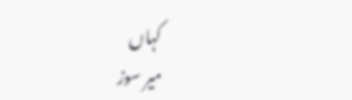کہاں
میر سوز